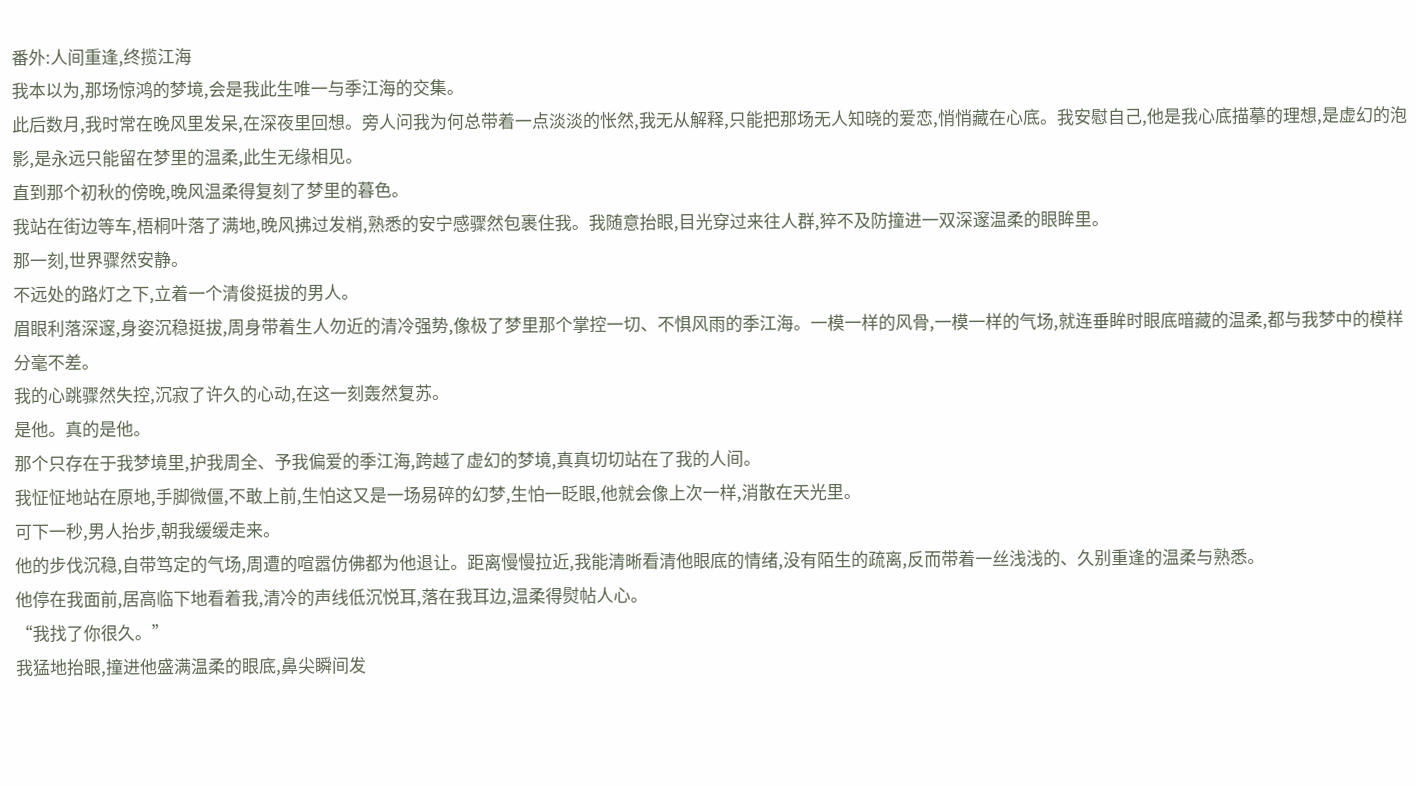番外:人间重逢,终揽江海
我本以为,那场惊鸿的梦境,会是我此生唯一与季江海的交集。
此后数月,我时常在晚风里发呆,在深夜里回想。旁人问我为何总带着一点淡淡的怅然,我无从解释,只能把那场无人知晓的爱恋,悄悄藏在心底。我安慰自己,他是我心底描摹的理想,是虚幻的泡影,是永远只能留在梦里的温柔,此生无缘相见。
直到那个初秋的傍晚,晚风温柔得复刻了梦里的暮色。
我站在街边等车,梧桐叶落了满地,晚风拂过发梢,熟悉的安宁感骤然包裹住我。我随意抬眼,目光穿过来往人群,猝不及防撞进一双深邃温柔的眼眸里。
那一刻,世界骤然安静。
不远处的路灯之下,立着一个清俊挺拔的男人。
眉眼利落深邃,身姿沉稳挺拔,周身带着生人勿近的清冷强势,像极了梦里那个掌控一切、不惧风雨的季江海。一模一样的风骨,一模一样的气场,就连垂眸时眼底暗藏的温柔,都与我梦中的模样分毫不差。
我的心跳骤然失控,沉寂了许久的心动,在这一刻轰然复苏。
是他。真的是他。
那个只存在于我梦境里,护我周全、予我偏爱的季江海,跨越了虚幻的梦境,真真切切站在了我的人间。
我怔怔地站在原地,手脚微僵,不敢上前,生怕这又是一场易碎的幻梦,生怕一眨眼,他就会像上次一样,消散在天光里。
可下一秒,男人抬步,朝我缓缓走来。
他的步伐沉稳,自带笃定的气场,周遭的喧嚣仿佛都为他退让。距离慢慢拉近,我能清晰看清他眼底的情绪,没有陌生的疏离,反而带着一丝浅浅的、久别重逢的温柔与熟悉。
他停在我面前,居高临下地看着我,清冷的声线低沉悦耳,落在我耳边,温柔得熨帖人心。
“我找了你很久。”
我猛地抬眼,撞进他盛满温柔的眼底,鼻尖瞬间发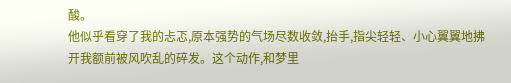酸。
他似乎看穿了我的忐忑,原本强势的气场尽数收敛,抬手,指尖轻轻、小心翼翼地拂开我额前被风吹乱的碎发。这个动作,和梦里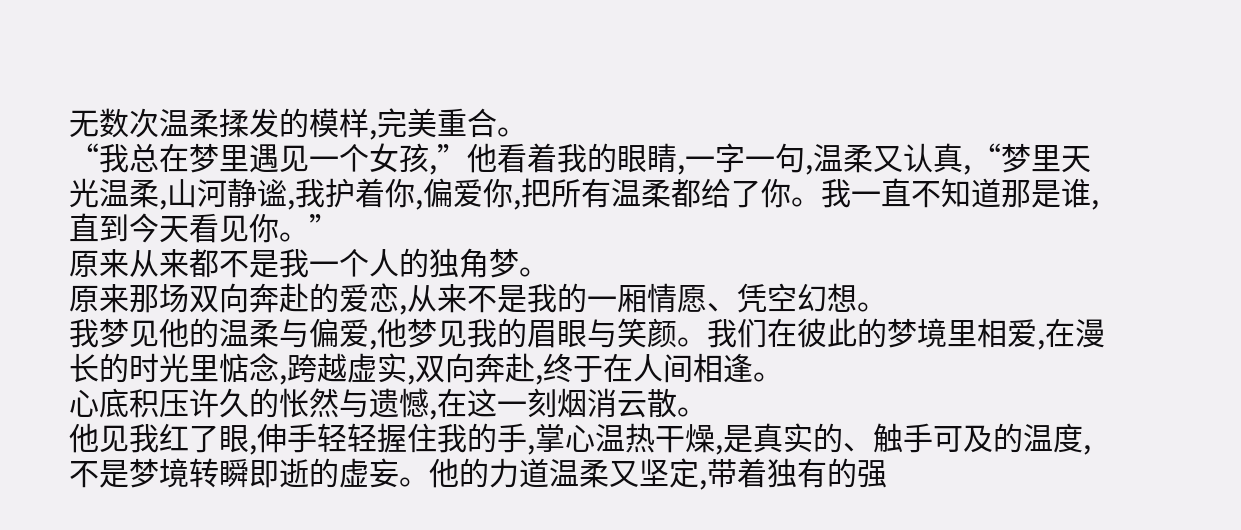无数次温柔揉发的模样,完美重合。
“我总在梦里遇见一个女孩,”他看着我的眼睛,一字一句,温柔又认真,“梦里天光温柔,山河静谧,我护着你,偏爱你,把所有温柔都给了你。我一直不知道那是谁,直到今天看见你。”
原来从来都不是我一个人的独角梦。
原来那场双向奔赴的爱恋,从来不是我的一厢情愿、凭空幻想。
我梦见他的温柔与偏爱,他梦见我的眉眼与笑颜。我们在彼此的梦境里相爱,在漫长的时光里惦念,跨越虚实,双向奔赴,终于在人间相逢。
心底积压许久的怅然与遗憾,在这一刻烟消云散。
他见我红了眼,伸手轻轻握住我的手,掌心温热干燥,是真实的、触手可及的温度,不是梦境转瞬即逝的虚妄。他的力道温柔又坚定,带着独有的强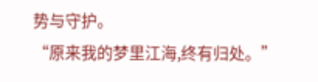势与守护。
“原来我的梦里江海,终有归处。”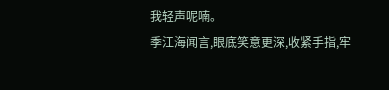我轻声呢喃。
季江海闻言,眼底笑意更深,收紧手指,牢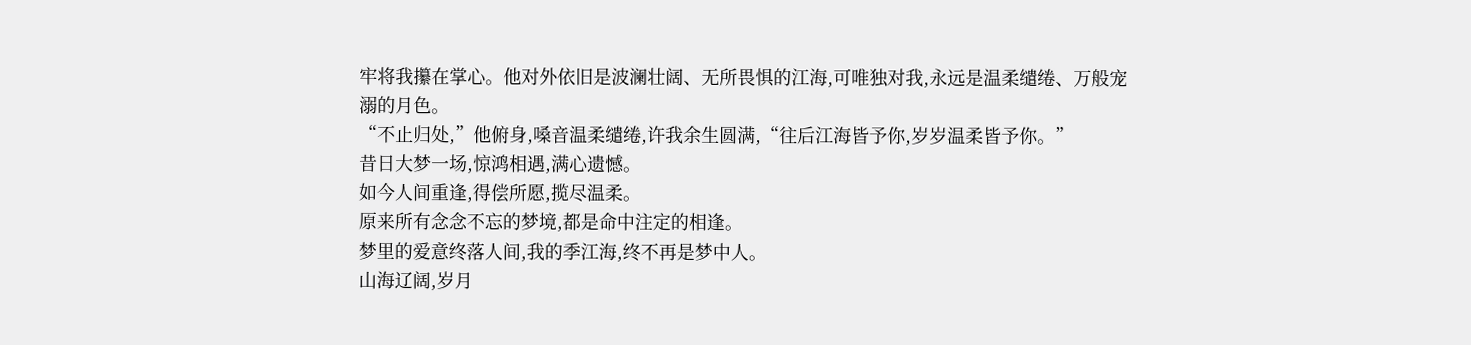牢将我攥在掌心。他对外依旧是波澜壮阔、无所畏惧的江海,可唯独对我,永远是温柔缱绻、万般宠溺的月色。
“不止归处,”他俯身,嗓音温柔缱绻,许我余生圆满,“往后江海皆予你,岁岁温柔皆予你。”
昔日大梦一场,惊鸿相遇,满心遗憾。
如今人间重逢,得偿所愿,揽尽温柔。
原来所有念念不忘的梦境,都是命中注定的相逢。
梦里的爱意终落人间,我的季江海,终不再是梦中人。
山海辽阔,岁月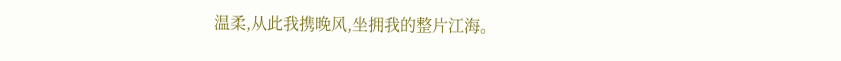温柔,从此我携晚风,坐拥我的整片江海。